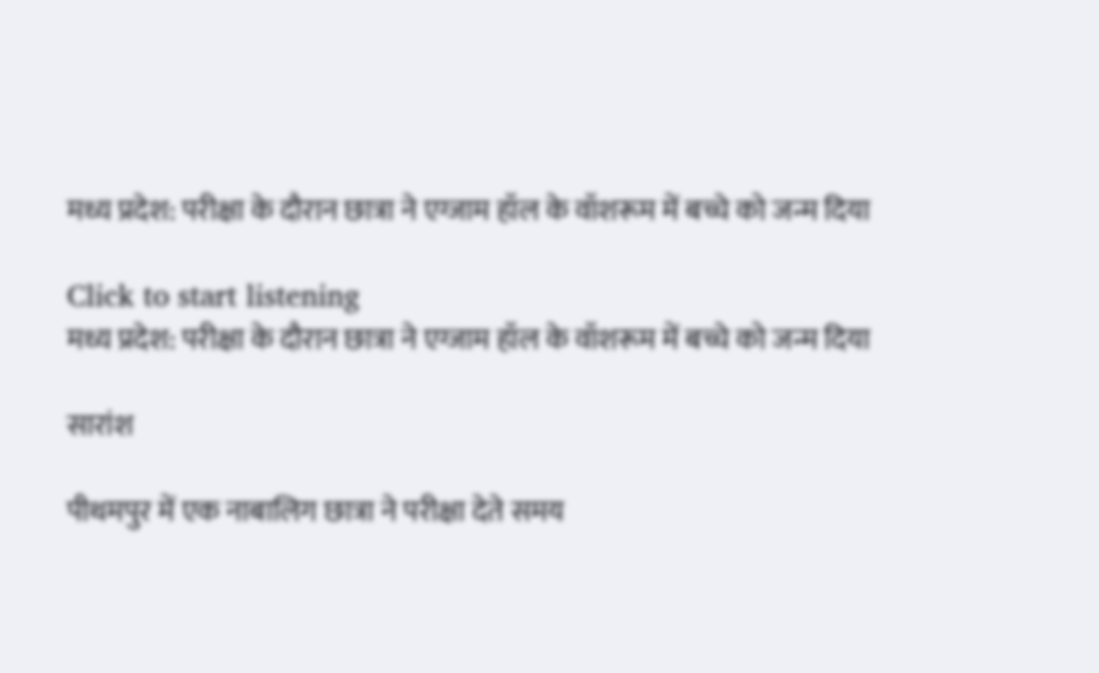मध्य प्रदेश: परीक्षा के दौरान छात्रा ने एग्जाम हॉल के वॉशरूम में बच्चे को जन्म दिया

Click to start listening
मध्य प्रदेश: परीक्षा के दौरान छात्रा ने एग्जाम हॉल के वॉशरूम में बच्चे को जन्म दिया

सारांश

पीथमपुर में एक नाबालिग छात्रा ने परीक्षा देते समय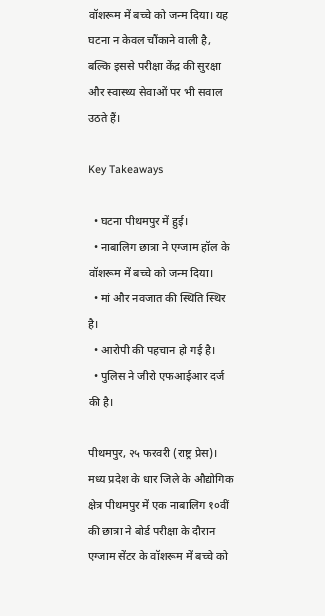वॉशरूम में बच्चे को जन्म दिया। यह घटना न केवल चौंकाने वाली है, बल्कि इससे परीक्षा केंद्र की सुरक्षा और स्वास्थ्य सेवाओं पर भी सवाल उठते हैं।

Key Takeaways

  • घटना पीथमपुर में हुई।
  • नाबालिग छात्रा ने एग्जाम हॉल के वॉशरूम में बच्चे को जन्म दिया।
  • मां और नवजात की स्थिति स्थिर है।
  • आरोपी की पहचान हो गई है।
  • पुलिस ने जीरो एफआईआर दर्ज की है।

पीथमपुर, २५ फरवरी (राष्ट्र प्रेस)। मध्य प्रदेश के धार जिले के औद्योगिक क्षेत्र पीथमपुर में एक नाबालिग १०वीं की छात्रा ने बोर्ड परीक्षा के दौरान एग्जाम सेंटर के वॉशरूम में बच्चे को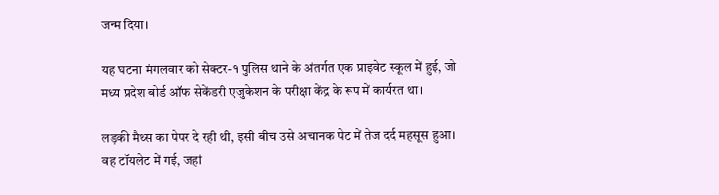जन्म दिया।

यह घटना मंगलवार को सेक्टर-१ पुलिस थाने के अंतर्गत एक प्राइवेट स्कूल में हुई, जो मध्य प्रदेश बोर्ड ऑफ सेकेंडरी एजुकेशन के परीक्षा केंद्र के रूप में कार्यरत था।

लड़की मैथ्स का पेपर दे रही थी, इसी बीच उसे अचानक पेट में तेज दर्द महसूस हुआ। वह टॉयलेट में गई, जहां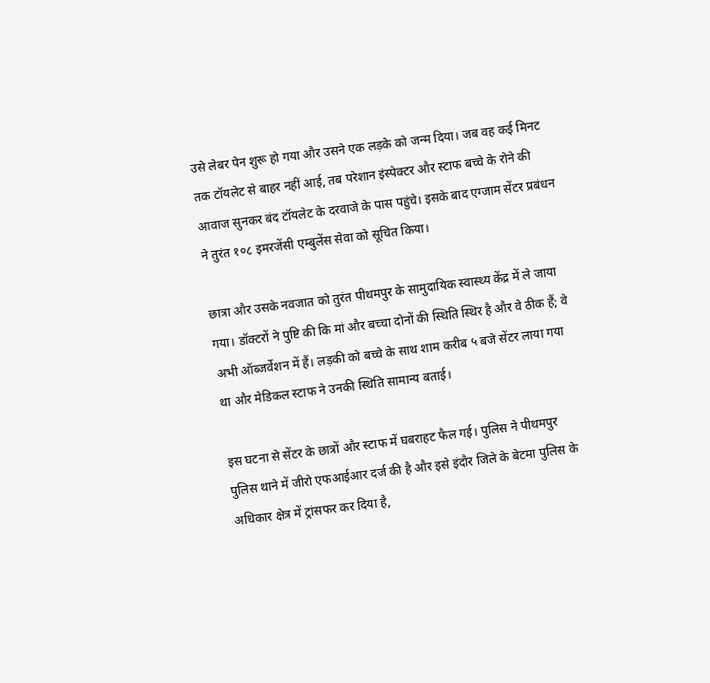उसे लेबर पेन शुरू हो गया और उसने एक लड़के को जन्म दिया। जब वह कई मिनट तक टॉयलेट से बाहर नहीं आई, तब परेशान इंस्पेक्टर और स्टाफ बच्चे के रोने की आवाज सुनकर बंद टॉयलेट के दरवाजे के पास पहुंचे। इसके बाद एग्जाम सेंटर प्रबंधन ने तुरंत १०८ इमरजेंसी एम्बुलेंस सेवा को सूचित किया।

छात्रा और उसके नवजात को तुरंत पीथमपुर के सामुदायिक स्वास्थ्य केंद्र में ले जाया गया। डॉक्टरों ने पुष्टि की कि मां और बच्चा दोनों की स्थिति स्थिर है और वे ठीक हैं; वे अभी ऑब्जर्वेशन में हैं। लड़की को बच्चे के साथ शाम करीब ५ बजे सेंटर लाया गया था और मेडिकल स्टाफ ने उनकी स्थिति सामान्य बताई।

इस घटना से सेंटर के छात्रों और स्टाफ में घबराहट फैल गई। पुलिस ने पीथमपुर पुलिस थाने में जीरो एफआईआर दर्ज की है और इसे इंदौर जिले के बेटमा पुलिस के अधिकार क्षेत्र में ट्रांसफर कर दिया है,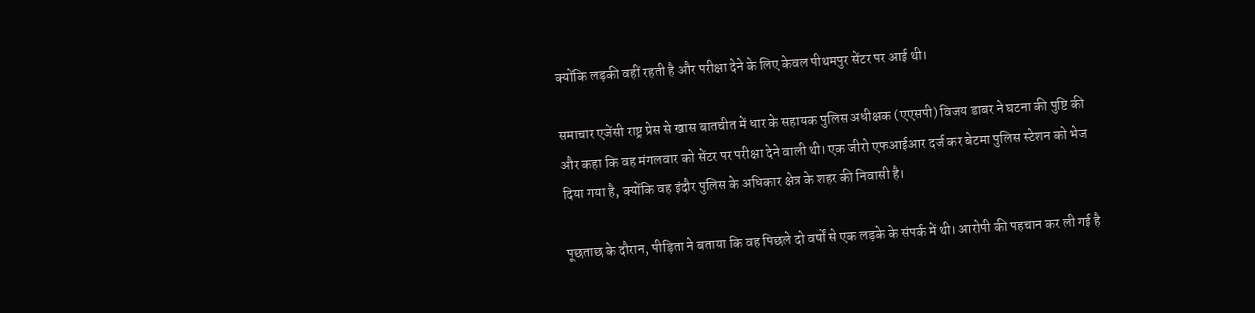क्योंकि लड़की वहीं रहती है और परीक्षा देने के लिए केवल पीथमपुर सेंटर पर आई थी।

समाचार एजेंसी राष्ट्र प्रेस से खास बातचीत में धार के सहायक पुलिस अधीक्षक (एएसपी) विजय डाबर ने घटना की पुष्टि की और कहा कि वह मंगलवार को सेंटर पर परीक्षा देने वाली थी। एक जीरो एफआईआर दर्ज कर बेटमा पुलिस स्टेशन को भेज दिया गया है, क्योंकि वह इंदौर पुलिस के अधिकार क्षेत्र के शहर की निवासी है।

पूछताछ के दौरान, पीड़िता ने बताया कि वह पिछले दो वर्षों से एक लड़के के संपर्क में थी। आरोपी की पहचान कर ली गई है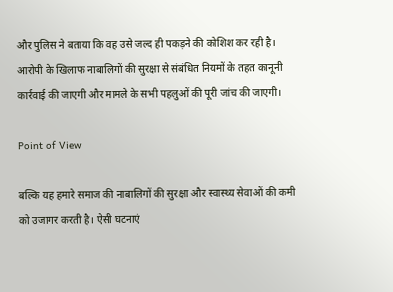और पुलिस ने बताया कि वह उसे जल्द ही पकड़ने की कोशिश कर रही है। आरोपी के खिलाफ नाबालिगों की सुरक्षा से संबंधित नियमों के तहत कानूनी कार्रवाई की जाएगी और मामले के सभी पहलुओं की पूरी जांच की जाएगी।

Point of View

बल्कि यह हमारे समाज की नाबालिगों की सुरक्षा और स्वास्थ्य सेवाओं की कमी को उजागर करती है। ऐसी घटनाएं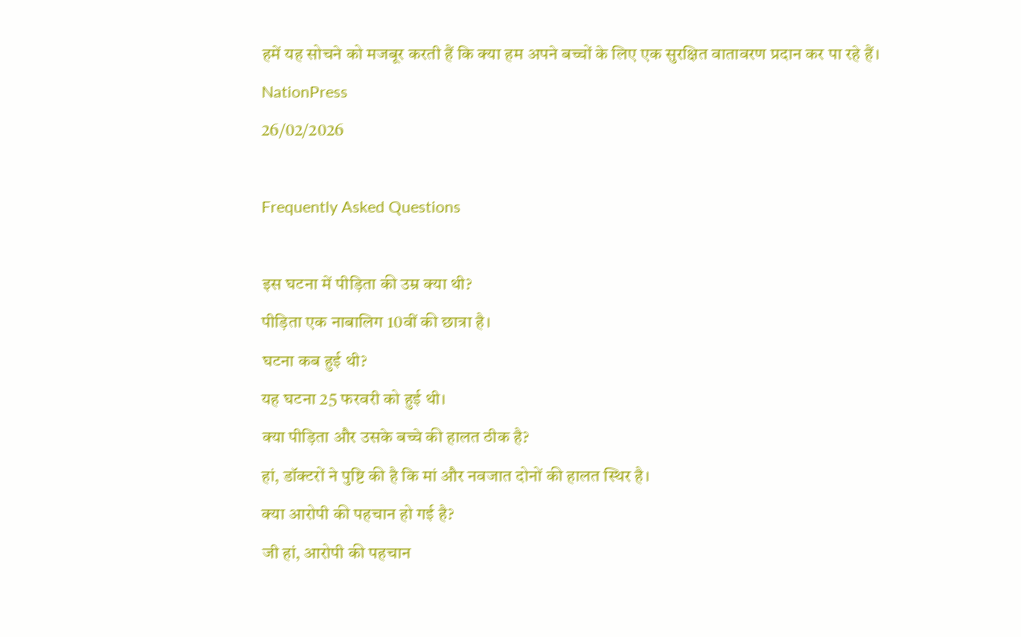हमें यह सोचने को मजबूर करती हैं कि क्या हम अपने बच्चों के लिए एक सुरक्षित वातावरण प्रदान कर पा रहे हैं।
NationPress
26/02/2026

Frequently Asked Questions

इस घटना में पीड़िता की उम्र क्या थी?
पीड़िता एक नाबालिग 10वीं की छात्रा है।
घटना कब हुई थी?
यह घटना 25 फरवरी को हुई थी।
क्या पीड़िता और उसके बच्चे की हालत ठीक है?
हां, डॉक्टरों ने पुष्टि की है कि मां और नवजात दोनों की हालत स्थिर है।
क्या आरोपी की पहचान हो गई है?
जी हां, आरोपी की पहचान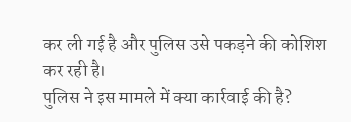कर ली गई है और पुलिस उसे पकड़ने की कोशिश कर रही है।
पुलिस ने इस मामले में क्या कार्रवाई की है?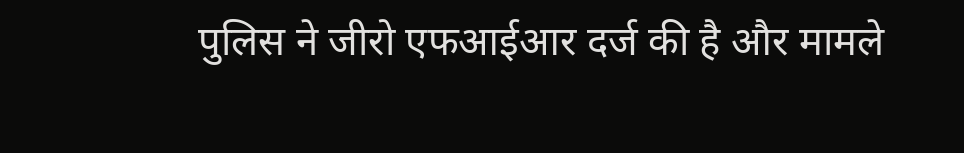पुलिस ने जीरो एफआईआर दर्ज की है और मामले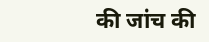की जांच की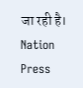जा रही है।
Nation Press